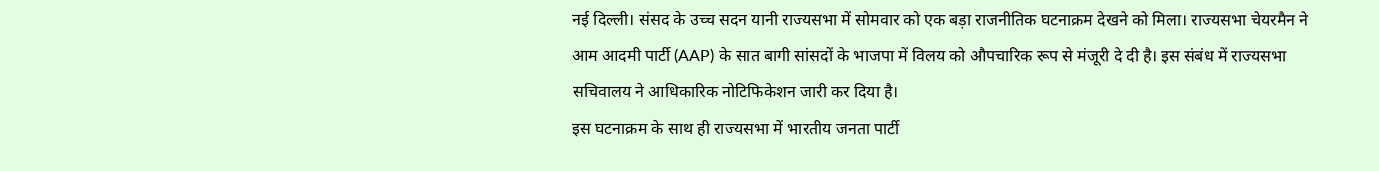नई दिल्ली। संसद के उच्च सदन यानी राज्यसभा में सोमवार को एक बड़ा राजनीतिक घटनाक्रम देखने को मिला। राज्यसभा चेयरमैन ने आम आदमी पार्टी (AAP) के सात बागी सांसदों के भाजपा में विलय को औपचारिक रूप से मंजूरी दे दी है। इस संबंध में राज्यसभा सचिवालय ने आधिकारिक नोटिफिकेशन जारी कर दिया है।
इस घटनाक्रम के साथ ही राज्यसभा में भारतीय जनता पार्टी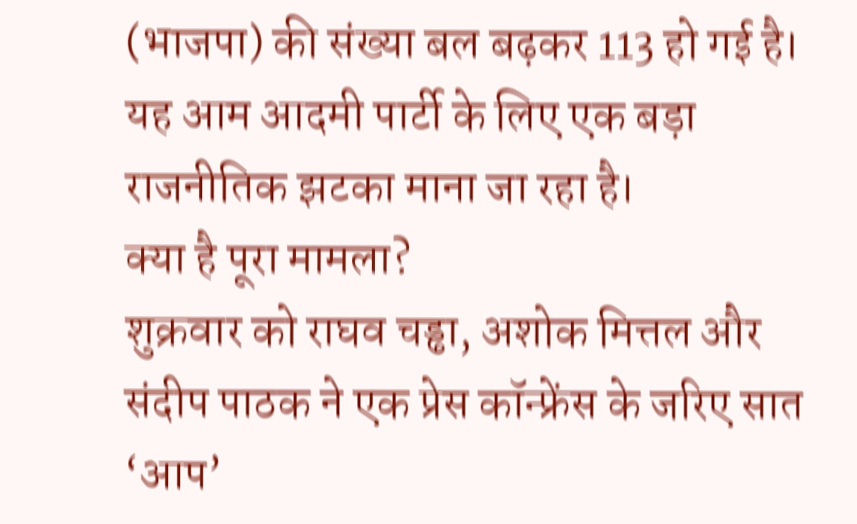(भाजपा) की संख्या बल बढ़कर 113 हो गई है। यह आम आदमी पार्टी के लिए एक बड़ा राजनीतिक झटका माना जा रहा है।
क्या है पूरा मामला?
शुक्रवार को राघव चड्ढा, अशोक मित्तल और संदीप पाठक ने एक प्रेस कॉन्फ्रेंस के जरिए सात ‘आप’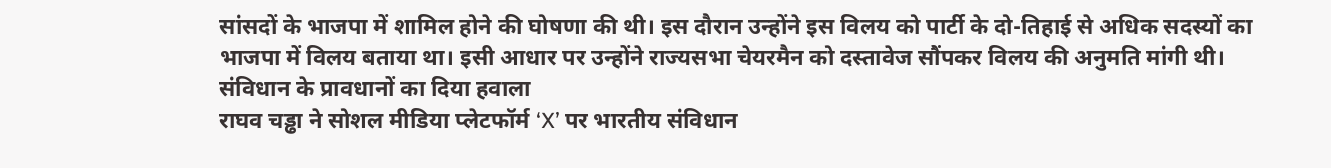सांसदों के भाजपा में शामिल होने की घोषणा की थी। इस दौरान उन्होंने इस विलय को पार्टी के दो-तिहाई से अधिक सदस्यों का भाजपा में विलय बताया था। इसी आधार पर उन्होंने राज्यसभा चेयरमैन को दस्तावेज सौंपकर विलय की अनुमति मांगी थी।
संविधान के प्रावधानों का दिया हवाला
राघव चड्ढा ने सोशल मीडिया प्लेटफॉर्म ‘X’ पर भारतीय संविधान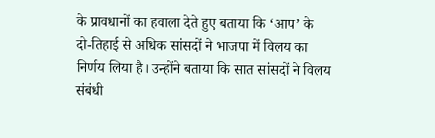के प्रावधानों का हवाला देते हुए बताया कि ‘आप’ के दो-तिहाई से अधिक सांसदों ने भाजपा में विलय का निर्णय लिया है। उन्होंने बताया कि सात सांसदों ने विलय संबंधी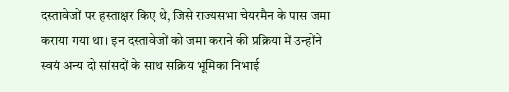दस्तावेजों पर हस्ताक्षर किए थे, जिसे राज्यसभा चेयरमैन के पास जमा कराया गया था। इन दस्तावेजों को जमा कराने की प्रक्रिया में उन्होंने स्वयं अन्य दो सांसदों के साथ सक्रिय भूमिका निभाई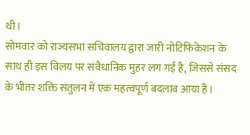थी।
सोमवार को राज्यसभा सचिवालय द्वारा जारी नोटिफिकेशन के साथ ही इस विलय पर संवैधानिक मुहर लग गई है, जिससे संसद के भीतर शक्ति संतुलन में एक महत्वपूर्ण बदलाव आया है।